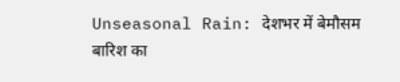Unseasonal Rain: देशभर में बेमौसम बारिश का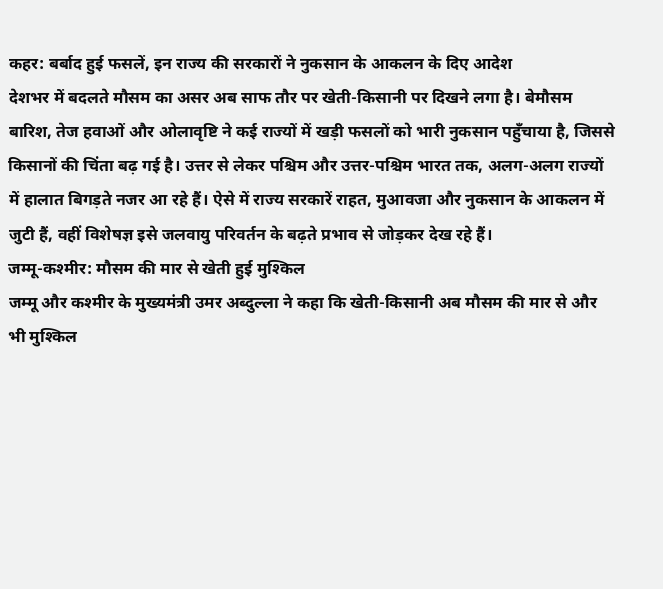कहर: बर्बाद हुई फसलें, इन राज्य की सरकारों ने नुकसान के आकलन के दिए आदेश
देशभर में बदलते मौसम का असर अब साफ तौर पर खेती-किसानी पर दिखने लगा है। बेमौसम बारिश, तेज हवाओं और ओलावृष्टि ने कई राज्यों में खड़ी फसलों को भारी नुकसान पहुँचाया है, जिससे किसानों की चिंता बढ़ गई है। उत्तर से लेकर पश्चिम और उत्तर-पश्चिम भारत तक, अलग-अलग राज्यों में हालात बिगड़ते नजर आ रहे हैं। ऐसे में राज्य सरकारें राहत, मुआवजा और नुकसान के आकलन में जुटी हैं, वहीं विशेषज्ञ इसे जलवायु परिवर्तन के बढ़ते प्रभाव से जोड़कर देख रहे हैं।
जम्मू-कश्मीर: मौसम की मार से खेती हुई मुश्किल
जम्मू और कश्मीर के मुख्यमंत्री उमर अब्दुल्ला ने कहा कि खेती-किसानी अब मौसम की मार से और भी मुश्किल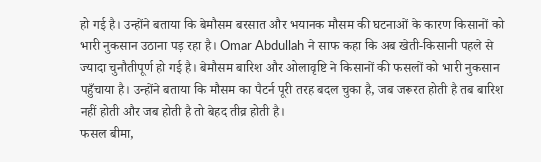हो गई है। उन्होंने बताया कि बेमौसम बरसात और भयानक मौसम की घटनाओं के कारण किसानों को भारी नुकसान उठाना पड़ रहा है। Omar Abdullah ने साफ कहा कि अब खेती-किसानी पहले से ज्यादा चुनौतीपूर्ण हो गई है। बेमौसम बारिश और ओलावृष्टि ने किसानों की फसलों को भारी नुकसान पहुँचाया है। उन्होंने बताया कि मौसम का पैटर्न पूरी तरह बदल चुका है, जब जरूरत होती है तब बारिश नहीं होती और जब होती है तो बेहद तीव्र होती है।
फसल बीमा,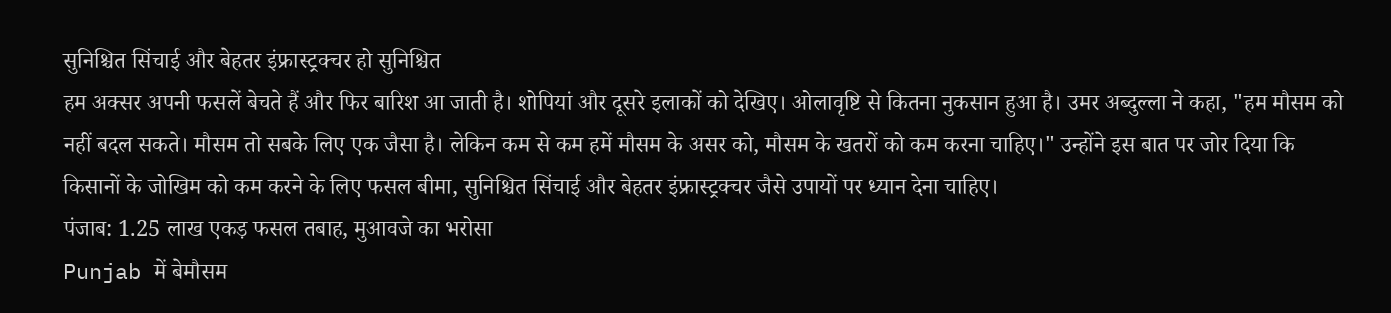सुनिश्चित सिंचाई और बेहतर इंफ्रास्ट्रक्चर हो सुनिश्चित
हम अक्सर अपनी फसलें बेचते हैं और फिर बारिश आ जाती है। शोपियां और दूसरे इलाकों को देखिए। ओलावृष्टि से कितना नुकसान हुआ है। उमर अब्दुल्ला ने कहा, "हम मौसम को नहीं बदल सकते। मौसम तो सबके लिए एक जैसा है। लेकिन कम से कम हमें मौसम के असर को, मौसम के खतरों को कम करना चाहिए।" उन्होंने इस बात पर जोर दिया कि किसानों के जोखिम को कम करने के लिए फसल बीमा, सुनिश्चित सिंचाई और बेहतर इंफ्रास्ट्रक्चर जैसे उपायों पर ध्यान देना चाहिए।
पंजाब: 1.25 लाख एकड़ फसल तबाह, मुआवजे का भरोसा
Punjab में बेमौसम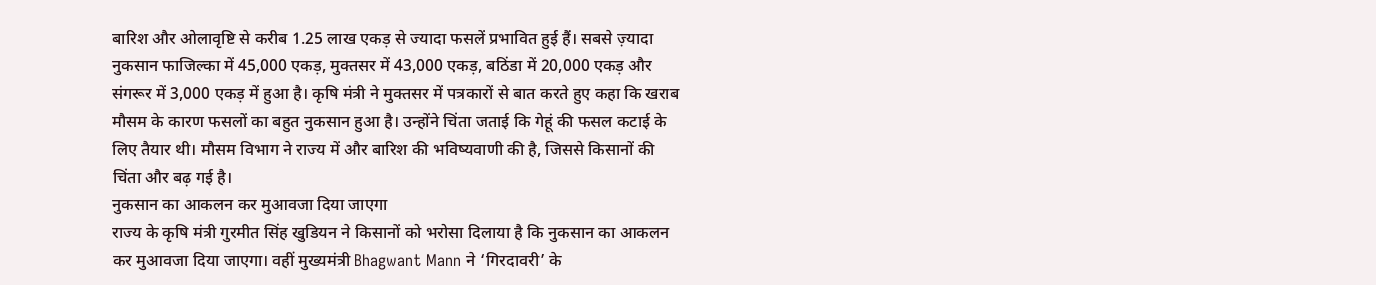बारिश और ओलावृष्टि से करीब 1.25 लाख एकड़ से ज्यादा फसलें प्रभावित हुई हैं। सबसे ज़्यादा नुकसान फाजिल्का में 45,000 एकड़, मुक्तसर में 43,000 एकड़, बठिंडा में 20,000 एकड़ और संगरूर में 3,000 एकड़ में हुआ है। कृषि मंत्री ने मुक्तसर में पत्रकारों से बात करते हुए कहा कि खराब मौसम के कारण फसलों का बहुत नुकसान हुआ है। उन्होंने चिंता जताई कि गेहूं की फसल कटाई के लिए तैयार थी। मौसम विभाग ने राज्य में और बारिश की भविष्यवाणी की है, जिससे किसानों की चिंता और बढ़ गई है।
नुकसान का आकलन कर मुआवजा दिया जाएगा
राज्य के कृषि मंत्री गुरमीत सिंह खुडियन ने किसानों को भरोसा दिलाया है कि नुकसान का आकलन कर मुआवजा दिया जाएगा। वहीं मुख्यमंत्री Bhagwant Mann ने ‘गिरदावरी’ के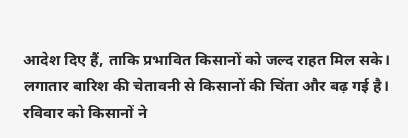आदेश दिए हैं, ताकि प्रभावित किसानों को जल्द राहत मिल सके। लगातार बारिश की चेतावनी से किसानों की चिंता और बढ़ गई है। रविवार को किसानों ने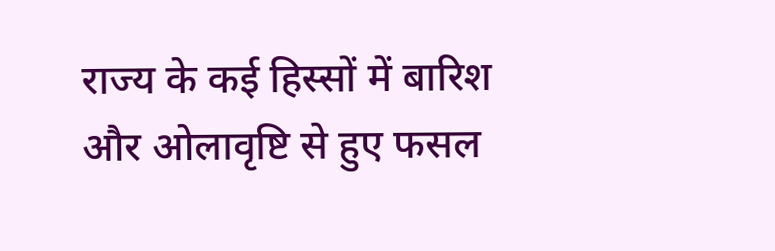राज्य के कई हिस्सों में बारिश और ओलावृष्टि से हुए फसल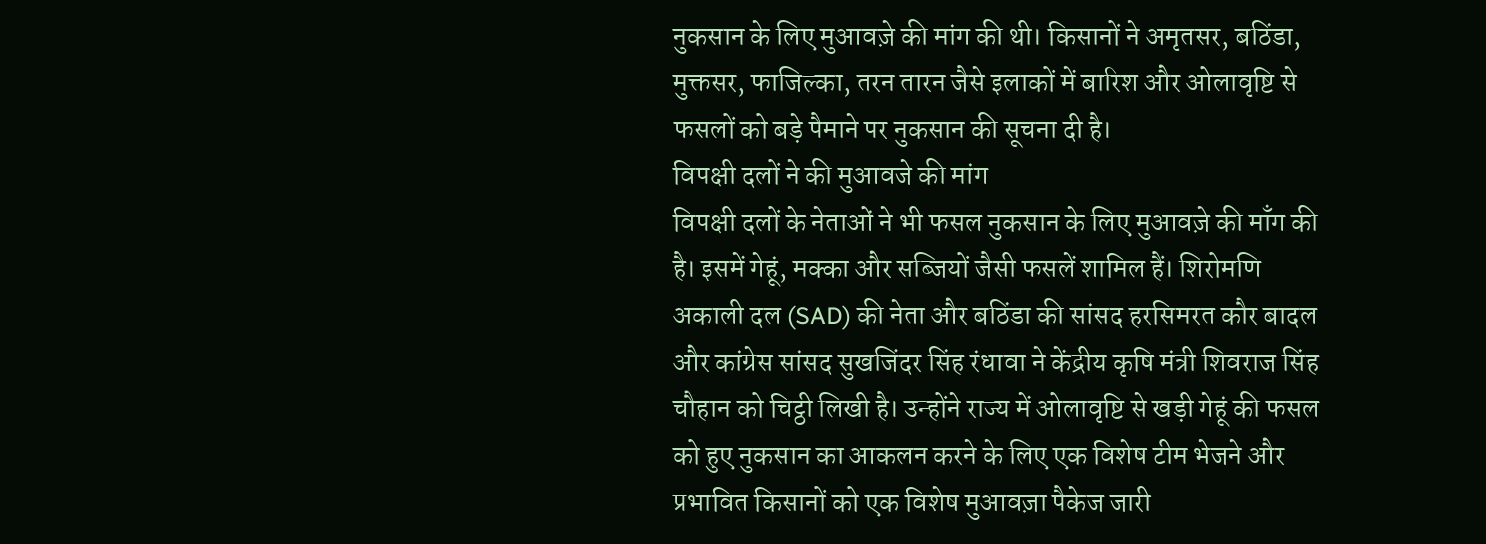नुकसान के लिए मुआवज़े की मांग की थी। किसानों ने अमृतसर, बठिंडा, मुक्तसर, फाजिल्का, तरन तारन जैसे इलाकों में बारिश और ओलावृष्टि से फसलों को बड़े पैमाने पर नुकसान की सूचना दी है।
विपक्षी दलों ने की मुआवजे की मांग
विपक्षी दलों के नेताओं ने भी फसल नुकसान के लिए मुआवज़े की माँग की है। इसमें गेहूं, मक्का और सब्जियों जैसी फसलें शामिल हैं। शिरोमणि अकाली दल (SAD) की नेता और बठिंडा की सांसद हरसिमरत कौर बादल और कांग्रेस सांसद सुखजिंदर सिंह रंधावा ने केंद्रीय कृषि मंत्री शिवराज सिंह चौहान को चिट्ठी लिखी है। उन्होंने राज्य में ओलावृष्टि से खड़ी गेहूं की फसल को हुए नुकसान का आकलन करने के लिए एक विशेष टीम भेजने और प्रभावित किसानों को एक विशेष मुआवज़ा पैकेज जारी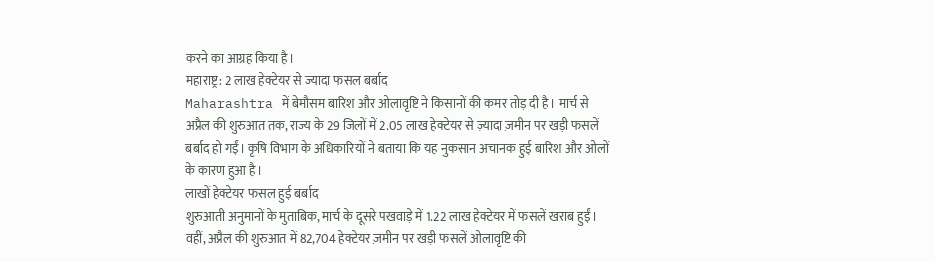करने का आग्रह किया है।
महाराष्ट्र: 2 लाख हेक्टेयर से ज्यादा फसल बर्बाद
Maharashtra में बेमौसम बारिश और ओलावृष्टि ने किसानों की कमर तोड़ दी है। मार्च से अप्रैल की शुरुआत तक, राज्य के 29 जिलों में 2.05 लाख हेक्टेयर से ज़्यादा ज़मीन पर खड़ी फसलें बर्बाद हो गईं। कृषि विभाग के अधिकारियों ने बताया कि यह नुकसान अचानक हुई बारिश और ओलों के कारण हुआ है।
लाखों हेक्टेयर फसल हुई बर्बाद
शुरुआती अनुमानों के मुताबिक, मार्च के दूसरे पखवाड़े में 1.22 लाख हेक्टेयर में फसलें खराब हुईं। वहीं, अप्रैल की शुरुआत में 82,704 हेक्टेयर ज़मीन पर खड़ी फसलें ओलावृष्टि की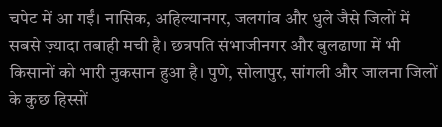चपेट में आ गईं। नासिक, अहिल्यानगर, जलगांव और धुले जैसे जिलों में सबसे ज़्यादा तबाही मची है। छत्रपति संभाजीनगर और बुलढाणा में भी किसानों को भारी नुकसान हुआ है। पुणे, सोलापुर, सांगली और जालना जिलों के कुछ हिस्सों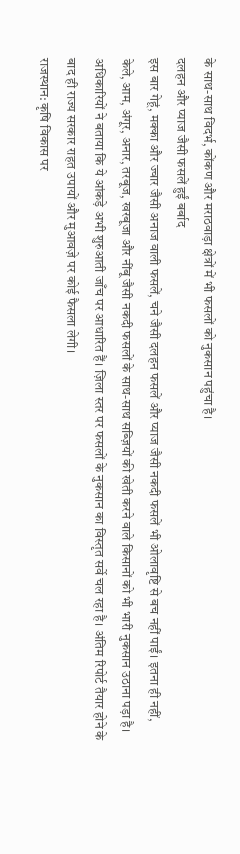के साथ-साथ विदर्भ, कोंकण और मराठवाड़ा क्षेत्रों में भी फसलों को नुकसान पहुंचा है।
दलहन और प्याज जैसी फसलें हुईं बर्बाद
इस बार गेहूं, मक्का और ज्वार जैसी अनाज वाली फसलें, चने जैसी दलहन फसलें और प्याज जैसी नकदी फसलें भी ओलावृष्टि से बच नहीं पाईं। इतना ही नहीं, केले, आम, अंगूर, अनार, तरबूज, खरबूजा और नींबू जैसी नकदी फसलों के साथ-साथ सब्ज़ियों की खेती करने वाले किसानों को भी भारी नुकसान उठाना पड़ा है। अधिकारियों ने बताया कि ये आंकड़े अभी शुरुआती जाँच पर आधारित हैं। ज़िला स्तर पर फसलों के नुकसान का विस्तृत सर्वे चल रहा है। अंतिम रिपोर्ट तैयार होने के बाद ही राज्य सरकार राहत उपायों और मुआवज़े पर कोई फैसला लेगी।
राजस्थान: कृषि विकास पर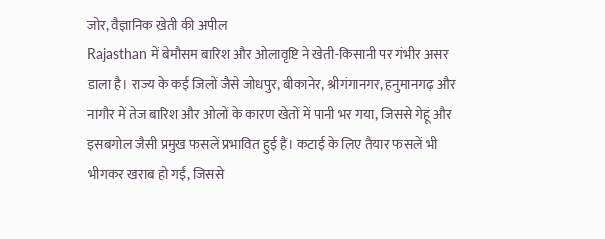जोर, वैज्ञानिक खेती की अपील
Rajasthan में बेमौसम बारिश और ओलावृष्टि ने खेती-किसानी पर गंभीर असर डाला है। राज्य के कई जिलों जैसे जोधपुर, बीकानेर, श्रीगंगानगर, हनुमानगढ़ और नागौर में तेज बारिश और ओलों के कारण खेतों में पानी भर गया, जिससे गेहूं और इसबगोल जैसी प्रमुख फसलें प्रभावित हुई हैं। कटाई के लिए तैयार फसलें भी भीगकर खराब हो गईं, जिससे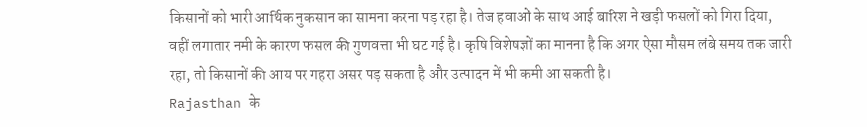किसानों को भारी आर्थिक नुकसान का सामना करना पड़ रहा है। तेज हवाओं के साथ आई बारिश ने खड़ी फसलों को गिरा दिया, वहीं लगातार नमी के कारण फसल की गुणवत्ता भी घट गई है। कृषि विशेषज्ञों का मानना है कि अगर ऐसा मौसम लंबे समय तक जारी रहा, तो किसानों की आय पर गहरा असर पड़ सकता है और उत्पादन में भी कमी आ सकती है।
Rajasthan के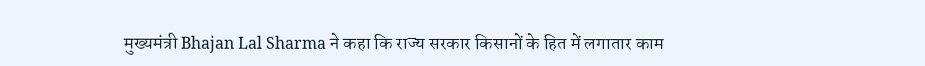मुख्यमंत्री Bhajan Lal Sharma ने कहा कि राज्य सरकार किसानों के हित में लगातार काम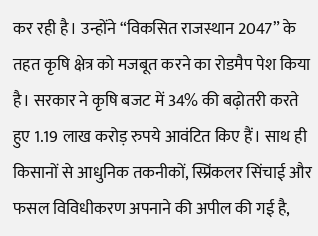कर रही है। उन्होंने “विकसित राजस्थान 2047” के तहत कृषि क्षेत्र को मजबूत करने का रोडमैप पेश किया है। सरकार ने कृषि बजट में 34% की बढ़ोतरी करते हुए 1.19 लाख करोड़ रुपये आवंटित किए हैं। साथ ही किसानों से आधुनिक तकनीकों, स्प्रिंकलर सिंचाई और फसल विविधीकरण अपनाने की अपील की गई है,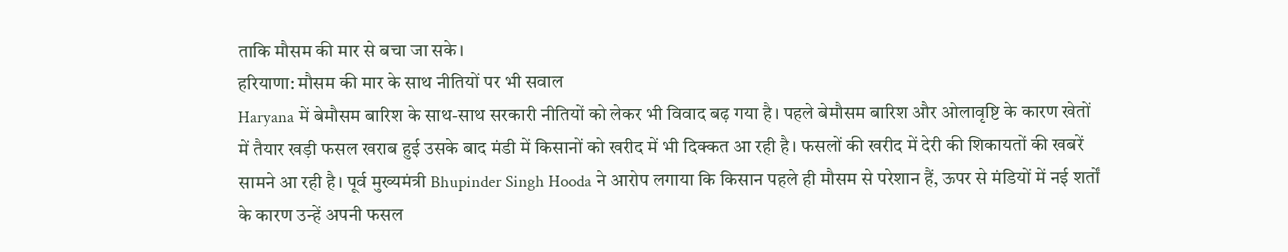ताकि मौसम की मार से बचा जा सके।
हरियाणा: मौसम की मार के साथ नीतियों पर भी सवाल
Haryana में बेमौसम बारिश के साथ-साथ सरकारी नीतियों को लेकर भी विवाद बढ़ गया है। पहले बेमौसम बारिश और ओलावृष्टि के कारण खेतों में तैयार खड़ी फसल खराब हुई उसके बाद मंडी में किसानों को खरीद में भी दिक्कत आ रही है। फसलों की खरीद में देरी की शिकायतों की खबरें सामने आ रही है। पूर्व मुख्यमंत्री Bhupinder Singh Hooda ने आरोप लगाया कि किसान पहले ही मौसम से परेशान हैं, ऊपर से मंडियों में नई शर्तों के कारण उन्हें अपनी फसल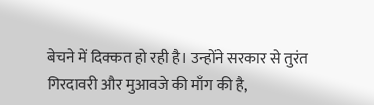बेचने में दिक्कत हो रही है। उन्होंने सरकार से तुरंत गिरदावरी और मुआवजे की माँग की है,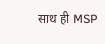साथ ही MSP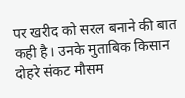पर खरीद को सरल बनाने की बात कही है। उनके मुताबिक किसान दोहरे संकट मौसम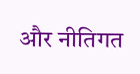और नीतिगत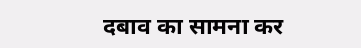दबाव का सामना कर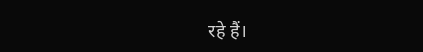रहे हैं।